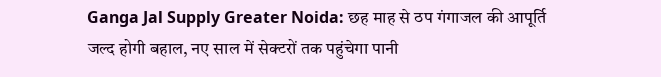Ganga Jal Supply Greater Noida: छह माह से ठप गंगाजल की आपूर्ति जल्द होगी बहाल, नए साल में सेक्टरों तक पहुंचेगा पानी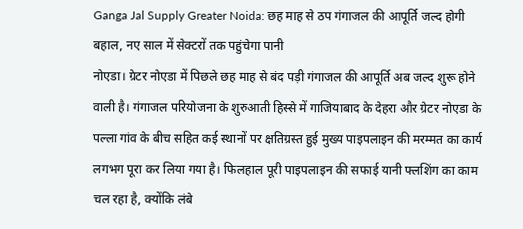Ganga Jal Supply Greater Noida: छह माह से ठप गंगाजल की आपूर्ति जल्द होगी बहाल, नए साल में सेक्टरों तक पहुंचेगा पानी
नोएडा। ग्रेटर नोएडा में पिछले छह माह से बंद पड़ी गंगाजल की आपूर्ति अब जल्द शुरू होने वाली है। गंगाजल परियोजना के शुरुआती हिस्से में गाजियाबाद के देहरा और ग्रेटर नोएडा के पल्ला गांव के बीच सहित कई स्थानों पर क्षतिग्रस्त हुई मुख्य पाइपलाइन की मरम्मत का कार्य लगभग पूरा कर लिया गया है। फिलहाल पूरी पाइपलाइन की सफाई यानी फ्लशिंग का काम चल रहा है, क्योंकि लंबे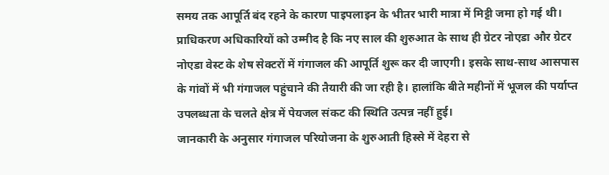समय तक आपूर्ति बंद रहने के कारण पाइपलाइन के भीतर भारी मात्रा में मिट्टी जमा हो गई थी।
प्राधिकरण अधिकारियों को उम्मीद है कि नए साल की शुरुआत के साथ ही ग्रेटर नोएडा और ग्रेटर नोएडा वेस्ट के शेष सेक्टरों में गंगाजल की आपूर्ति शुरू कर दी जाएगी। इसके साथ-साथ आसपास के गांवों में भी गंगाजल पहुंचाने की तैयारी की जा रही है। हालांकि बीते महीनों में भूजल की पर्याप्त उपलब्धता के चलते क्षेत्र में पेयजल संकट की स्थिति उत्पन्न नहीं हुई।
जानकारी के अनुसार गंगाजल परियोजना के शुरुआती हिस्से में देहरा से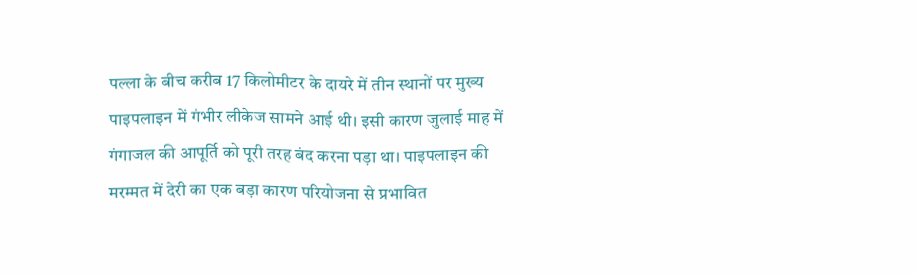पल्ला के बीच करीब 17 किलोमीटर के दायरे में तीन स्थानों पर मुख्य पाइपलाइन में गंभीर लीकेज सामने आई थी। इसी कारण जुलाई माह में गंगाजल की आपूर्ति को पूरी तरह बंद करना पड़ा था। पाइपलाइन की मरम्मत में देरी का एक बड़ा कारण परियोजना से प्रभावित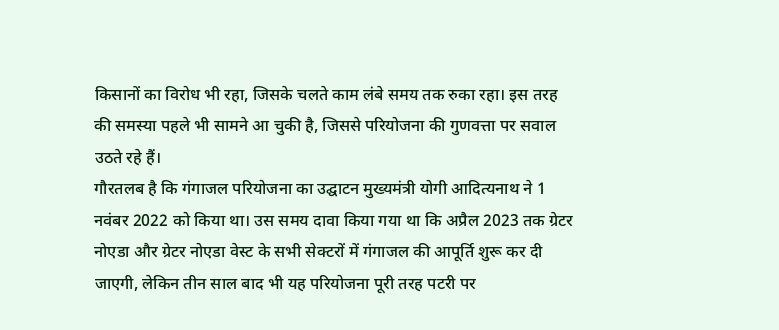किसानों का विरोध भी रहा, जिसके चलते काम लंबे समय तक रुका रहा। इस तरह की समस्या पहले भी सामने आ चुकी है, जिससे परियोजना की गुणवत्ता पर सवाल उठते रहे हैं।
गौरतलब है कि गंगाजल परियोजना का उद्घाटन मुख्यमंत्री योगी आदित्यनाथ ने 1 नवंबर 2022 को किया था। उस समय दावा किया गया था कि अप्रैल 2023 तक ग्रेटर नोएडा और ग्रेटर नोएडा वेस्ट के सभी सेक्टरों में गंगाजल की आपूर्ति शुरू कर दी जाएगी, लेकिन तीन साल बाद भी यह परियोजना पूरी तरह पटरी पर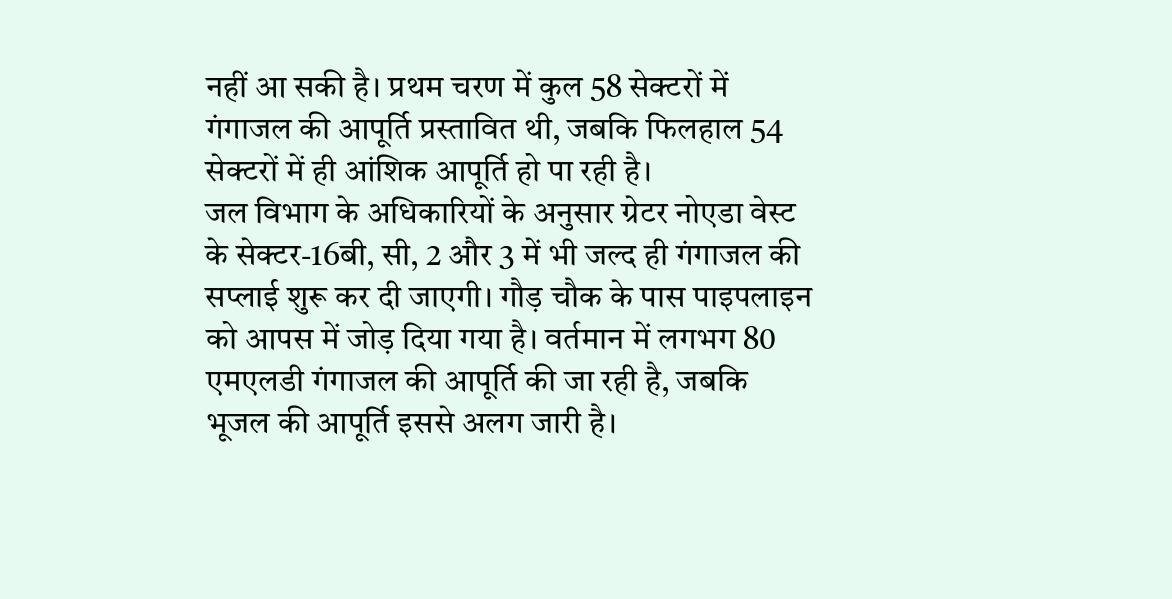नहीं आ सकी है। प्रथम चरण में कुल 58 सेक्टरों में गंगाजल की आपूर्ति प्रस्तावित थी, जबकि फिलहाल 54 सेक्टरों में ही आंशिक आपूर्ति हो पा रही है।
जल विभाग के अधिकारियों के अनुसार ग्रेटर नोएडा वेस्ट के सेक्टर-16बी, सी, 2 और 3 में भी जल्द ही गंगाजल की सप्लाई शुरू कर दी जाएगी। गौड़ चौक के पास पाइपलाइन को आपस में जोड़ दिया गया है। वर्तमान में लगभग 80 एमएलडी गंगाजल की आपूर्ति की जा रही है, जबकि भूजल की आपूर्ति इससे अलग जारी है।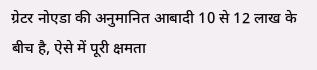ग्रेटर नोएडा की अनुमानित आबादी 10 से 12 लाख के बीच है, ऐसे में पूरी क्षमता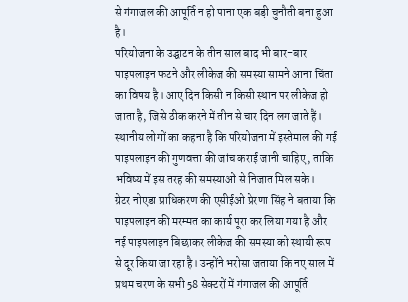से गंगाजल की आपूर्ति न हो पाना एक बड़ी चुनौती बना हुआ है।
परियोजना के उद्घाटन के तीन साल बाद भी बार-बार पाइपलाइन फटने और लीकेज की समस्या सामने आना चिंता का विषय है। आए दिन किसी न किसी स्थान पर लीकेज हो जाता है, जिसे ठीक करने में तीन से चार दिन लग जाते हैं। स्थानीय लोगों का कहना है कि परियोजना में इस्तेमाल की गई पाइपलाइन की गुणवत्ता की जांच कराई जानी चाहिए, ताकि भविष्य में इस तरह की समस्याओं से निजात मिल सके।
ग्रेटर नोएडा प्राधिकरण की एसीईओ प्रेरणा सिंह ने बताया कि पाइपलाइन की मरम्मत का कार्य पूरा कर लिया गया है और नई पाइपलाइन बिछाकर लीकेज की समस्या को स्थायी रूप से दूर किया जा रहा है। उन्होंने भरोसा जताया कि नए साल में प्रथम चरण के सभी 58 सेक्टरों में गंगाजल की आपूर्ति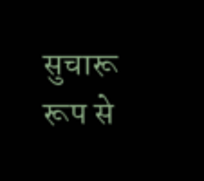सुचारू रूप से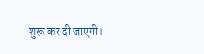शुरू कर दी जाएगी।